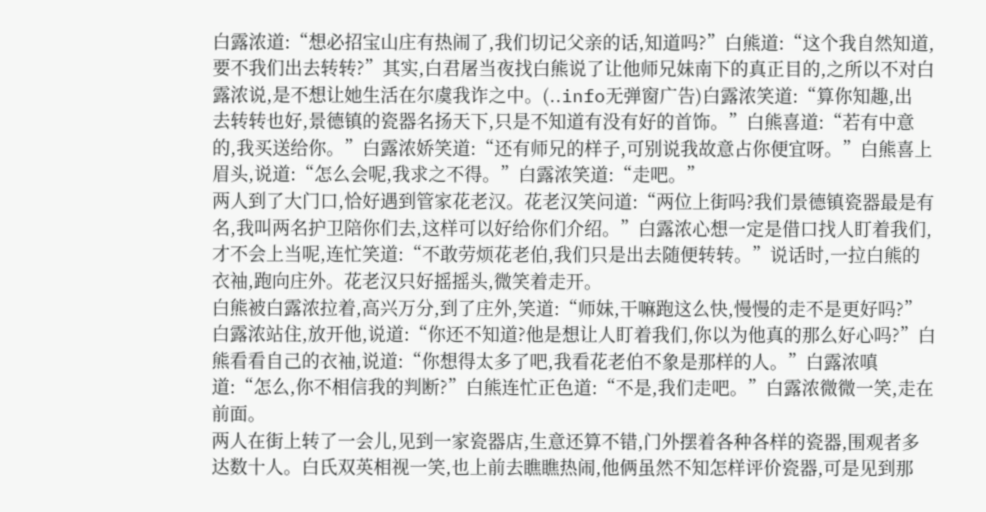白露浓道:“想必招宝山庄有热闹了,我们切记父亲的话,知道吗?”白熊道:“这个我自然知道,要不我们出去转转?”其实,白君屠当夜找白熊说了让他师兄妹南下的真正目的,之所以不对白露浓说,是不想让她生活在尔虞我诈之中。(..info无弹窗广告)白露浓笑道:“算你知趣,出去转转也好,景德镇的瓷器名扬天下,只是不知道有没有好的首饰。”白熊喜道:“若有中意的,我买送给你。”白露浓娇笑道:“还有师兄的样子,可别说我故意占你便宜呀。”白熊喜上眉头,说道:“怎么会呢,我求之不得。”白露浓笑道:“走吧。”
两人到了大门口,恰好遇到管家花老汉。花老汉笑问道:“两位上街吗?我们景德镇瓷器最是有名,我叫两名护卫陪你们去,这样可以好给你们介绍。”白露浓心想一定是借口找人盯着我们,才不会上当呢,连忙笑道:“不敢劳烦花老伯,我们只是出去随便转转。”说话时,一拉白熊的衣袖,跑向庄外。花老汉只好摇摇头,微笑着走开。
白熊被白露浓拉着,高兴万分,到了庄外,笑道:“师妹,干嘛跑这么快,慢慢的走不是更好吗?”白露浓站住,放开他,说道:“你还不知道?他是想让人盯着我们,你以为他真的那么好心吗?”白熊看看自己的衣袖,说道:“你想得太多了吧,我看花老伯不象是那样的人。”白露浓嗔道:“怎么,你不相信我的判断?”白熊连忙正色道:“不是,我们走吧。”白露浓微微一笑,走在前面。
两人在街上转了一会儿,见到一家瓷器店,生意还算不错,门外摆着各种各样的瓷器,围观者多达数十人。白氏双英相视一笑,也上前去瞧瞧热闹,他俩虽然不知怎样评价瓷器,可是见到那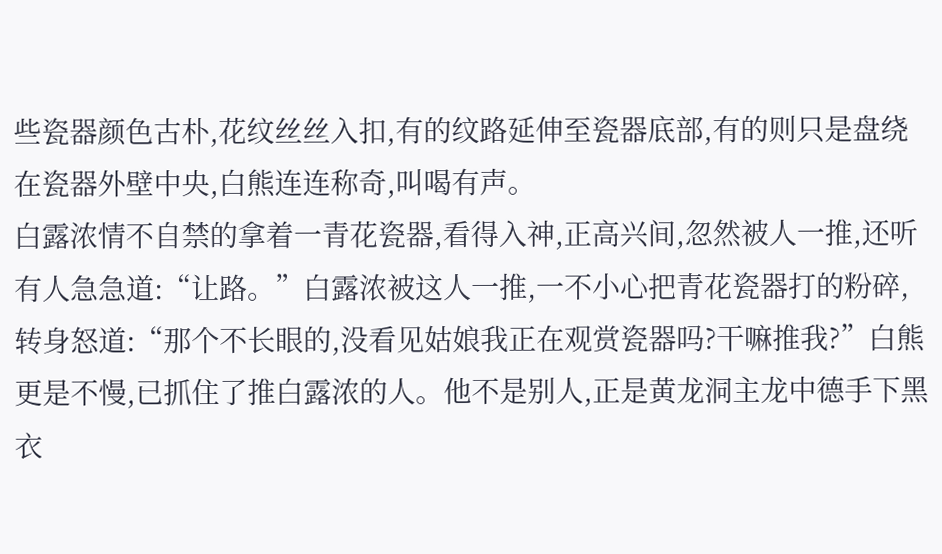些瓷器颜色古朴,花纹丝丝入扣,有的纹路延伸至瓷器底部,有的则只是盘绕在瓷器外壁中央,白熊连连称奇,叫喝有声。
白露浓情不自禁的拿着一青花瓷器,看得入神,正高兴间,忽然被人一推,还听有人急急道:“让路。”白露浓被这人一推,一不小心把青花瓷器打的粉碎,转身怒道:“那个不长眼的,没看见姑娘我正在观赏瓷器吗?干嘛推我?”白熊更是不慢,已抓住了推白露浓的人。他不是别人,正是黄龙洞主龙中德手下黑衣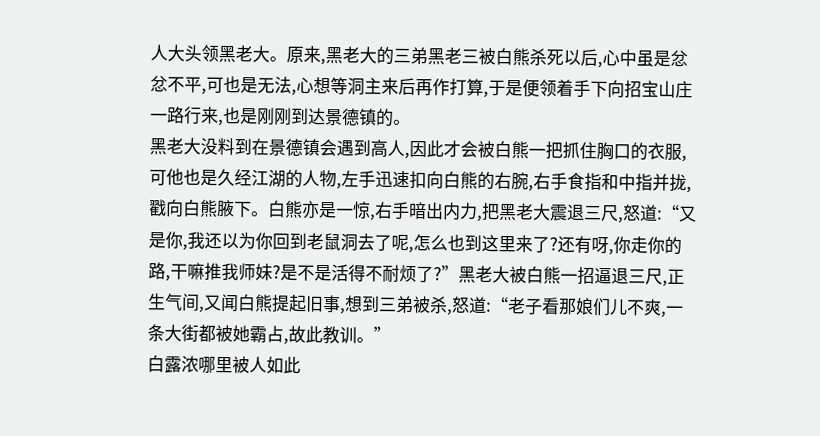人大头领黑老大。原来,黑老大的三弟黑老三被白熊杀死以后,心中虽是忿忿不平,可也是无法,心想等洞主来后再作打算,于是便领着手下向招宝山庄一路行来,也是刚刚到达景德镇的。
黑老大没料到在景德镇会遇到高人,因此才会被白熊一把抓住胸口的衣服,可他也是久经江湖的人物,左手迅速扣向白熊的右腕,右手食指和中指并拢,戳向白熊腋下。白熊亦是一惊,右手暗出内力,把黑老大震退三尺,怒道:“又是你,我还以为你回到老鼠洞去了呢,怎么也到这里来了?还有呀,你走你的路,干嘛推我师妹?是不是活得不耐烦了?”黑老大被白熊一招逼退三尺,正生气间,又闻白熊提起旧事,想到三弟被杀,怒道:“老子看那娘们儿不爽,一条大街都被她霸占,故此教训。”
白露浓哪里被人如此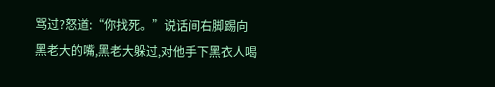骂过?怒道:“你找死。”说话间右脚踢向黑老大的嘴,黑老大躲过,对他手下黑衣人喝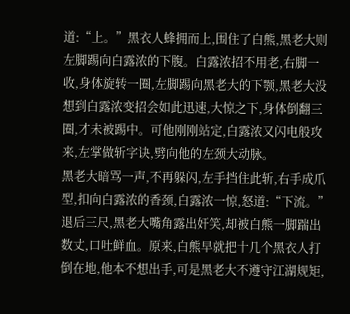道:“上。”黑衣人蜂拥而上,围住了白熊,黑老大则左脚踢向白露浓的下腹。白露浓招不用老,右脚一收,身体旋转一圈,左脚踢向黑老大的下颚,黑老大没想到白露浓变招会如此迅速,大惊之下,身体倒翻三圈,才未被踢中。可他刚刚站定,白露浓又闪电般攻来,左掌做斩字诀,劈向他的左颈大动脉。
黑老大暗骂一声,不再躲闪,左手挡住此斩,右手成爪型,扣向白露浓的香颈,白露浓一惊,怒道:“下流。”退后三尺,黑老大嘴角露出奸笑,却被白熊一脚踹出数丈,口吐鲜血。原来,白熊早就把十几个黑衣人打倒在地,他本不想出手,可是黑老大不遵守江湖规矩,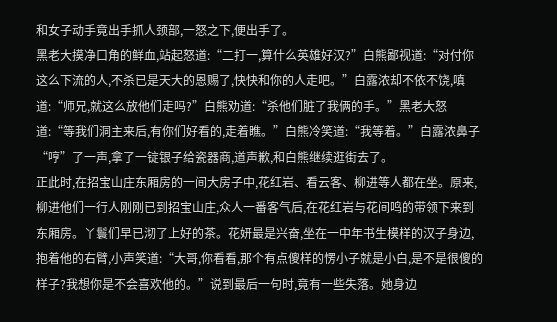和女子动手竟出手抓人颈部,一怒之下,便出手了。
黑老大摸净口角的鲜血,站起怒道:“二打一,算什么英雄好汉?”白熊鄙视道:“对付你这么下流的人,不杀已是天大的恩赐了,快快和你的人走吧。”白露浓却不依不饶,嗔道:“师兄,就这么放他们走吗?”白熊劝道:“杀他们脏了我俩的手。”黑老大怒道:“等我们洞主来后,有你们好看的,走着瞧。”白熊冷笑道:“我等着。”白露浓鼻子“哼”了一声,拿了一锭银子给瓷器商,道声歉,和白熊继续逛街去了。
正此时,在招宝山庄东厢房的一间大房子中,花红岩、看云客、柳进等人都在坐。原来,柳进他们一行人刚刚已到招宝山庄,众人一番客气后,在花红岩与花间鸣的带领下来到东厢房。丫鬟们早已沏了上好的茶。花妍最是兴奋,坐在一中年书生模样的汉子身边,抱着他的右臂,小声笑道:“大哥,你看看,那个有点傻样的愣小子就是小白,是不是很傻的样子?我想你是不会喜欢他的。”说到最后一句时,竟有一些失落。她身边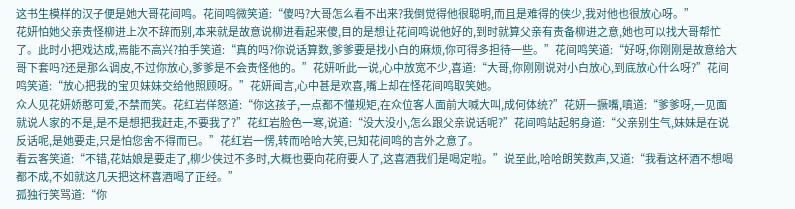这书生模样的汉子便是她大哥花间鸣。花间鸣微笑道:“傻吗?大哥怎么看不出来?我倒觉得他很聪明,而且是难得的侠少,我对他也很放心呀。”
花妍怕她父亲责怪柳进上次不辞而别,本来就是故意说柳进看起来傻,目的是想让花间鸣说他好的,到时就算父亲有责备柳进之意,她也可以找大哥帮忙了。此时小把戏达成,焉能不高兴?拍手笑道:“真的吗?你说话算数,爹爹要是找小白的麻烦,你可得多担待一些。”花间鸣笑道:“好呀,你刚刚是故意给大哥下套吗?还是那么调皮,不过你放心,爹爹是不会责怪他的。”花妍听此一说,心中放宽不少,喜道:“大哥,你刚刚说对小白放心,到底放心什么呀?”花间鸣笑道:“放心把我的宝贝妹妹交给他照顾呀。”花妍闻言,心中甚是欢喜,嘴上却在怪花间鸣取笑她。
众人见花妍娇憨可爱,不禁而笑。花红岩佯怒道:“你这孩子,一点都不懂规矩,在众位客人面前大喊大叫,成何体统?”花妍一撅嘴,嗔道:“爹爹呀,一见面就说人家的不是,是不是想把我赶走,不要我了?”花红岩脸色一寒,说道:“没大没小,怎么跟父亲说话呢?”花间鸣站起躬身道:“父亲别生气,妹妹是在说反话呢,是她要走,只是怕您舍不得而已。”花红岩一愣,转而哈哈大笑,已知花间鸣的言外之意了。
看云客笑道:“不错,花姑娘是要走了,柳少侠过不多时,大概也要向花府要人了,这喜酒我们是喝定啦。”说至此,哈哈朗笑数声,又道:“我看这杯酒不想喝都不成,不如就这几天把这杯喜酒喝了正经。”
孤独行笑骂道:“你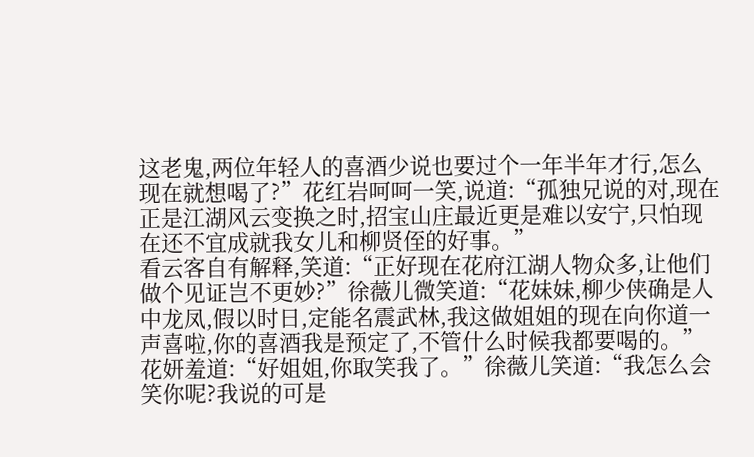这老鬼,两位年轻人的喜酒少说也要过个一年半年才行,怎么现在就想喝了?”花红岩呵呵一笑,说道:“孤独兄说的对,现在正是江湖风云变换之时,招宝山庄最近更是难以安宁,只怕现在还不宜成就我女儿和柳贤侄的好事。”
看云客自有解释,笑道:“正好现在花府江湖人物众多,让他们做个见证岂不更妙?”徐薇儿微笑道:“花妹妹,柳少侠确是人中龙凤,假以时日,定能名震武林,我这做姐姐的现在向你道一声喜啦,你的喜酒我是预定了,不管什么时候我都要喝的。”花妍羞道:“好姐姐,你取笑我了。”徐薇儿笑道:“我怎么会笑你呢?我说的可是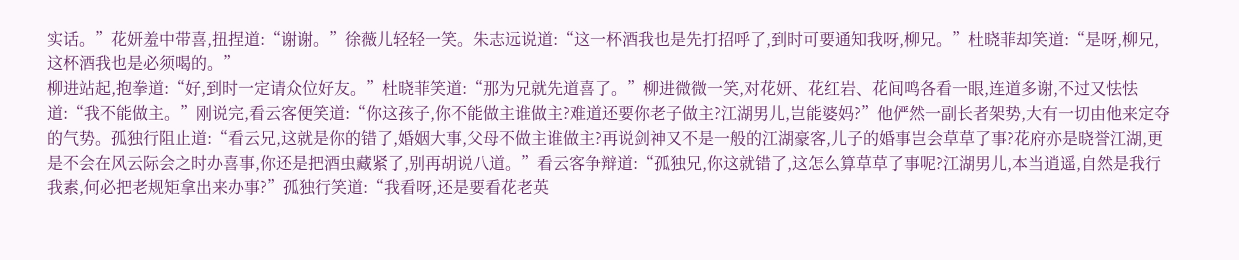实话。”花妍羞中带喜,扭捏道:“谢谢。”徐薇儿轻轻一笑。朱志远说道:“这一杯酒我也是先打招呼了,到时可要通知我呀,柳兄。”杜晓菲却笑道:“是呀,柳兄,这杯酒我也是必须喝的。”
柳进站起,抱拳道:“好,到时一定请众位好友。”杜晓菲笑道:“那为兄就先道喜了。”柳进微微一笑,对花妍、花红岩、花间鸣各看一眼,连道多谢,不过又怯怯道:“我不能做主。”刚说完,看云客便笑道:“你这孩子,你不能做主谁做主?难道还要你老子做主?江湖男儿,岂能婆妈?”他俨然一副长者架势,大有一切由他来定夺的气势。孤独行阻止道:“看云兄,这就是你的错了,婚姻大事,父母不做主谁做主?再说剑神又不是一般的江湖豪客,儿子的婚事岂会草草了事?花府亦是晓誉江湖,更是不会在风云际会之时办喜事,你还是把酒虫藏紧了,别再胡说八道。”看云客争辩道:“孤独兄,你这就错了,这怎么算草草了事呢?江湖男儿,本当逍遥,自然是我行我素,何必把老规矩拿出来办事?”孤独行笑道:“我看呀,还是要看花老英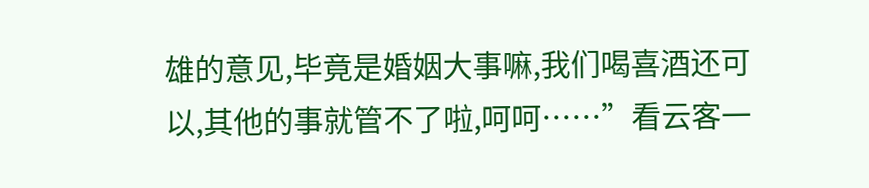雄的意见,毕竟是婚姻大事嘛,我们喝喜酒还可以,其他的事就管不了啦,呵呵……”看云客一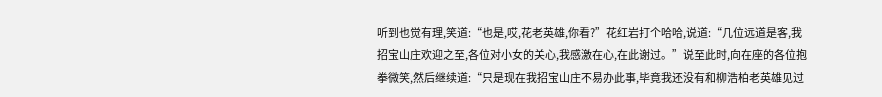听到也觉有理,笑道:“也是,哎,花老英雄,你看?”花红岩打个哈哈,说道:“几位远道是客,我招宝山庄欢迎之至,各位对小女的关心,我感激在心,在此谢过。”说至此时,向在座的各位抱拳微笑,然后继续道:“只是现在我招宝山庄不易办此事,毕竟我还没有和柳浩柏老英雄见过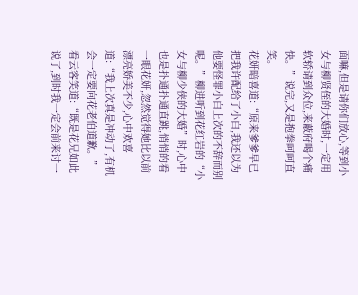面嘛,但是请你们放心,等到小女与柳贤侄的大婚时,一定用软轿请到众位,来蔽府喝个痛快。”说完,又是抱拳呵呵直笑。
花妍暗喜道:“原来爹爹早已把我许配给了小白,我还以为他要怪罪小白上次的不辞而别呢。”柳进听到花红岩的“小女与柳少侠的大婚”时,心中也是扑通扑通直跳,悄悄的看一眼花妍,忽然觉得她比以前漂亮娇美不少,心中欢喜道:“我上次真是冲动了,有机会一定要向花老伯道歉。”
看云客笑道:“既是花兄如此说了,到时我一定会前来讨一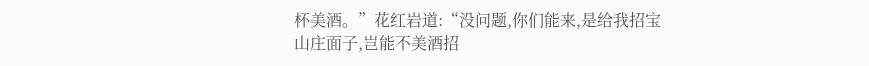杯美酒。”花红岩道:“没问题,你们能来,是给我招宝山庄面子,岂能不美酒招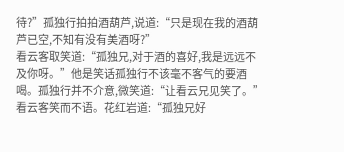待?”孤独行拍拍酒葫芦,说道:“只是现在我的酒葫芦已空,不知有没有美酒呀?”
看云客取笑道:“孤独兄,对于酒的喜好,我是远远不及你呀。”他是笑话孤独行不该毫不客气的要酒喝。孤独行并不介意,微笑道:“让看云兄见笑了。”看云客笑而不语。花红岩道:“孤独兄好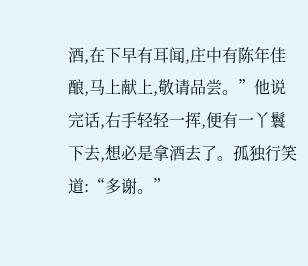酒,在下早有耳闻,庄中有陈年佳酿,马上献上,敬请品尝。”他说完话,右手轻轻一挥,便有一丫鬟下去,想必是拿酒去了。孤独行笑道:“多谢。”